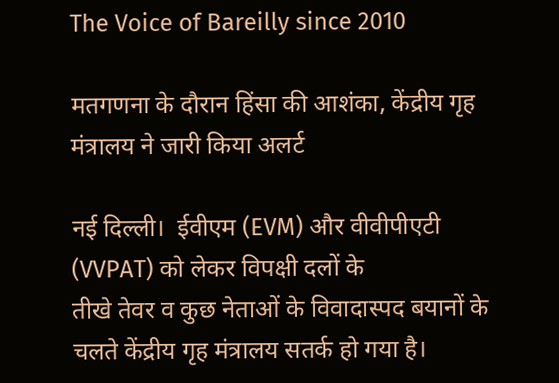The Voice of Bareilly since 2010

मतगणना के दौरान हिंसा की आशंका, केंद्रीय गृह मंत्रालय ने जारी किया अलर्ट

नई दिल्‍ली।  ईवीएम (EVM) और वीवीपीएटी (VVPAT) को लेकर विपक्षी दलों के
तीखे तेवर व कुछ नेताओं के विवादास्पद बयानों के चलते केंद्रीय गृह मंत्रालय सतर्क हो गया है।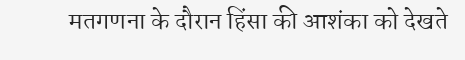मतगणना के दौरान हिंसा की आशंका को देखते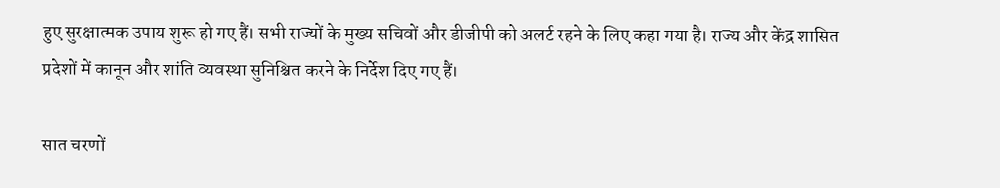हुए सुरक्षात्मक उपाय शुरू हो गए हैं। सभी राज्‍यों के मुख्य सचिवों और डीजीपी को अलर्ट रहने के लिए कहा गया है। राज्य और केंद्र शासित प्रदेशों में कानून और शांति व्यवस्था सुनिश्चित करने के निर्देश दिए गए हैं।

सात चरणों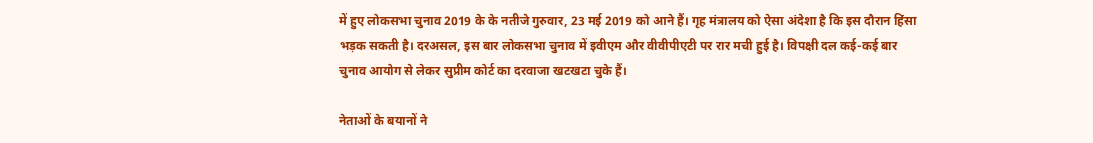में हुए लोकसभा चुनाव 2019 के के नतीजे गुरुवार, 23 मई 2019 को आने हैं। गृह मंत्रालय को ऐसा अंदेशा है कि इस दौरान हिंसा भड़क सकती है। दरअसल, इस बार लोकसभा चुनाव में इवीएम और वीवीपीएटी पर रार मची हुई है। विपक्षी दल कई-कई बार चुनाव आयोग से लेकर सुप्रीम कोर्ट का दरवाजा खटखटा चुके हैं।

नेताओं के बयानों ने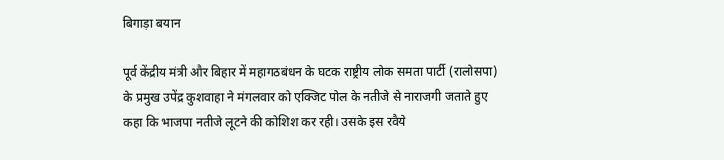बिगाड़ा बयान

पूर्व केंद्रीय मंत्री और बिहार में महागठबंधन के घटक राष्ट्रीय लोक समता पार्टी (रालोसपा) के प्रमुख उपेंद्र कुशवाहा ने मंगलवार को एक्जिट पोल के नतीजे से नाराजगी जताते हुए कहा कि भाजपा नतीजे लूटने की कोशिश कर रही। उसके इस रवैये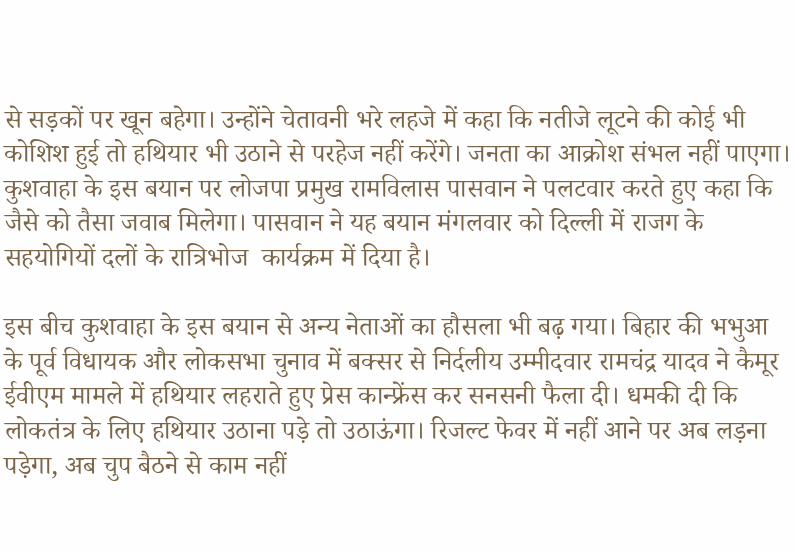से सड़कों पर खून बहेगा। उन्होंने चेतावनी भरे लहजे में कहा कि नतीजे लूटने की कोई भी कोशिश हुई तो हथियार भी उठाने से परहेज नहीं करेंगे। जनता का आक्रोश संभल नहीं पाएगा। कुशवाहा के इस बयान पर लोजपा प्रमुख रामविलास पासवान ने पलटवार करते हुए कहा कि जैसे को तैसा जवाब मिलेगा। पासवान ने यह बयान मंगलवार को दिल्‍ली में राजग के सहयोगियों दलों के रात्रिभोज  कार्यक्रम में दिया है।

इस बीच कुशवाहा के इस बयान से अन्य नेताओं का हौसला भी बढ़ गया। बिहार की भभुआ के पूर्व विधायक और लोकसभा चुनाव में बक्सर से निर्दलीय उम्मीदवार रामचंद्र यादव ने कैमूर ईवीएम मामले में हथियार लहराते हुए प्रेस कान्फ्रेंस कर सनसनी फैला दी। धमकी दी कि लोकतंत्र के लिए हथियार उठाना पड़े तो उठाऊंगा। रिजल्ट फेवर में नहीं आने पर अब लड़ना पड़ेगा, अब चुप बैठने से काम नहीं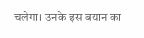चलेगा। उनके इस बयान का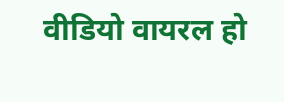वीडियो वायरल हो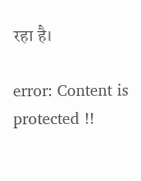रहा है।

error: Content is protected !!